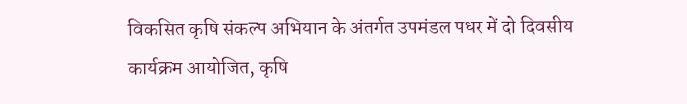विकसित कृषि संकल्प अभियान के अंतर्गत उपमंडल पधर में दो दिवसीय कार्यक्रम आयोजित, कृषि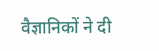वैज्ञानिकों ने दी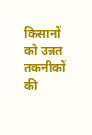किसानों को उन्नत तकनीकों की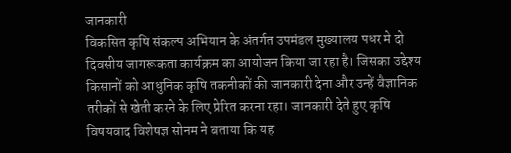जानकारी
विकसित कृषि संकल्प अभियान के अंतर्गत उपमंडल मुख्यालय पधर मे दो दिवसीय जागरूकता कार्यक्रम का आयोजन किया जा रहा है। जिसका उद्देश्य किसानों को आधुनिक कृषि तकनीकों की जानकारी देना और उन्हें वैज्ञानिक तरीकों से खेती करने के लिए प्रेरित करना रहा। जानकारी देते हुए कृषि विषयवाद विशेषज्ञ सोनम ने बताया कि यह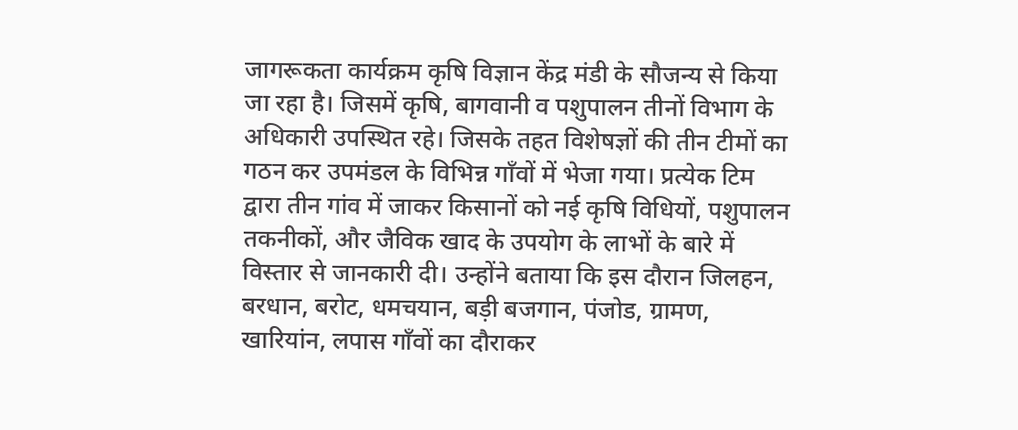जागरूकता कार्यक्रम कृषि विज्ञान केंद्र मंडी के सौजन्य से किया जा रहा है। जिसमें कृषि, बागवानी व पशुपालन तीनों विभाग के अधिकारी उपस्थित रहे। जिसके तहत विशेषज्ञों की तीन टीमों का गठन कर उपमंडल के विभिन्न गाँवों में भेजा गया। प्रत्येक टिम द्वारा तीन गांव में जाकर किसानों को नई कृषि विधियों, पशुपालन तकनीकों, और जैविक खाद के उपयोग के लाभों के बारे में विस्तार से जानकारी दी। उन्होंने बताया कि इस दौरान जिलहन, बरधान, बरोट, धमचयान, बड़ी बजगान, पंजोड, ग्रामण, खारियांन, लपास गाँवों का दौराकर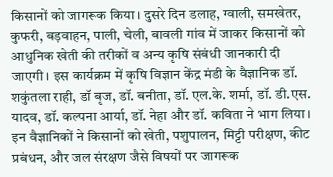किसानों को जागरूक किया। दुसरे दिन डलाह, ग्वाली, समखेतर, कुफरी, बड़वाहन, पाली, चेली, बावली गांव में जाकर किसानों को आधुनिक खेती की तरीकों व अन्य कृषि संबंधी जानकारी दी जाएगी। इस कार्यक्रम में कृषि विज्ञान केंद्र मंडी के वैज्ञानिक डॉ. शकुंतला राही, डॉ बृज, डॉ. बनीता, डॉ. एल.के. शर्मा, डॉ. डी.एस. यादव, डॉ. कल्पना आर्या, डॉ. नेहा और डॉ. कविता ने भाग लिया। इन वैज्ञानिकों ने किसानों को खेती, पशुपालन, मिट्टी परीक्षण, कीट प्रबंधन, और जल संरक्षण जैसे विषयों पर जागरूक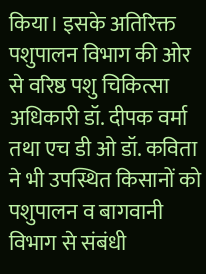किया। इसके अतिरिक्त पशुपालन विभाग की ओर से वरिष्ठ पशु चिकित्सा अधिकारी डॉ. दीपक वर्मा तथा एच डी ओ डॉ. कविता ने भी उपस्थित किसानों को पशुपालन व बागवानी विभाग से संबंधी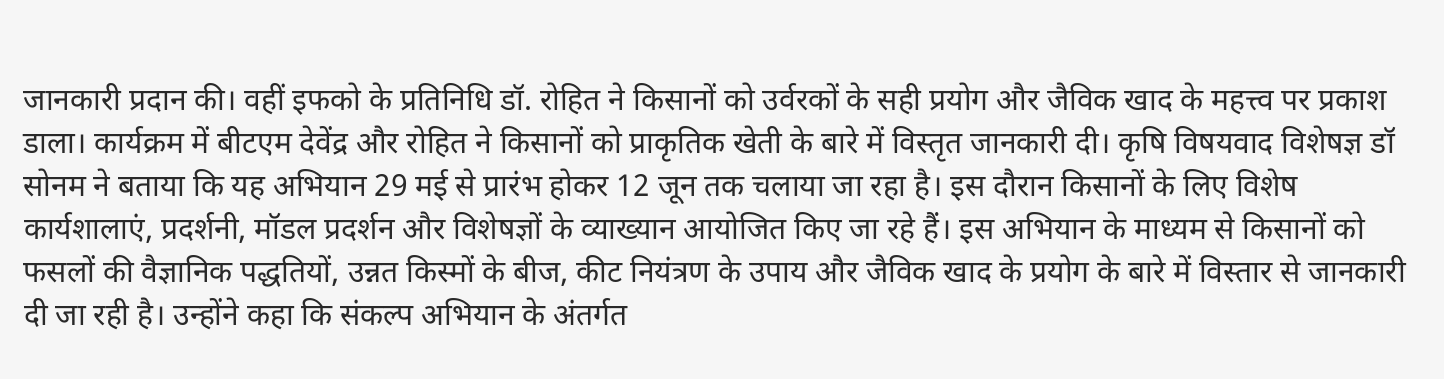जानकारी प्रदान की। वहीं इफको के प्रतिनिधि डॉ. रोहित ने किसानों को उर्वरकों के सही प्रयोग और जैविक खाद के महत्त्व पर प्रकाश डाला। कार्यक्रम में बीटएम देवेंद्र और रोहित ने किसानों को प्राकृतिक खेती के बारे में विस्तृत जानकारी दी। कृषि विषयवाद विशेषज्ञ डॉ सोनम ने बताया कि यह अभियान 29 मई से प्रारंभ होकर 12 जून तक चलाया जा रहा है। इस दौरान किसानों के लिए विशेष कार्यशालाएं, प्रदर्शनी, मॉडल प्रदर्शन और विशेषज्ञों के व्याख्यान आयोजित किए जा रहे हैं। इस अभियान के माध्यम से किसानों को फसलों की वैज्ञानिक पद्धतियों, उन्नत किस्मों के बीज, कीट नियंत्रण के उपाय और जैविक खाद के प्रयोग के बारे में विस्तार से जानकारी दी जा रही है। उन्होंने कहा कि संकल्प अभियान के अंतर्गत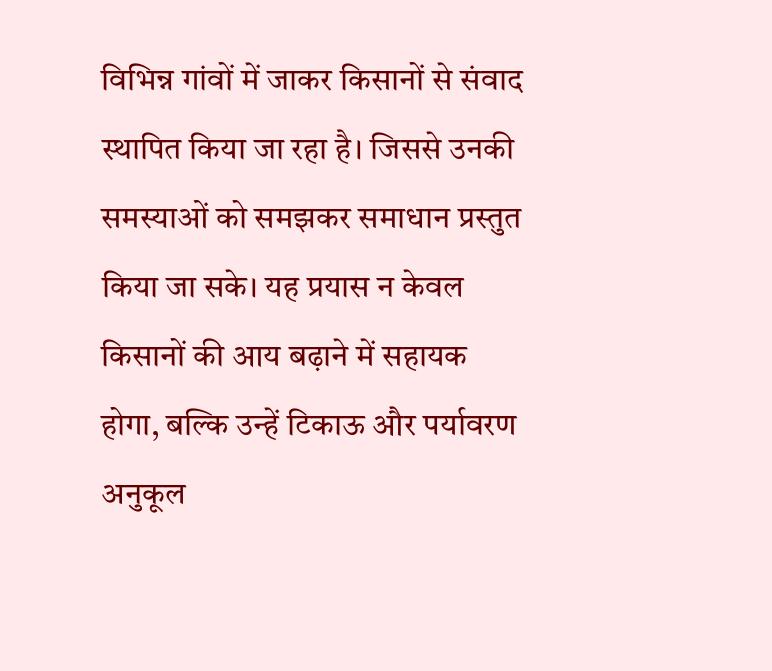विभिन्न गांवों में जाकर किसानों से संवाद स्थापित किया जा रहा है। जिससे उनकी समस्याओं को समझकर समाधान प्रस्तुत किया जा सके। यह प्रयास न केवल किसानों की आय बढ़ाने में सहायक होगा, बल्कि उन्हें टिकाऊ और पर्यावरण अनुकूल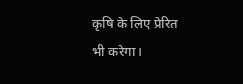कृषि के लिए प्रेरित भी करेगा।